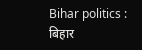Bihar politics : बिहार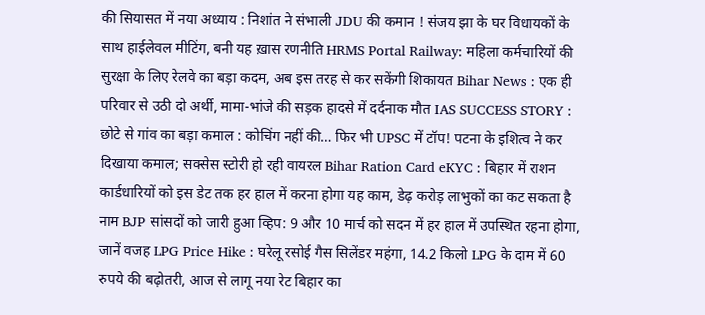की सियासत में नया अध्याय : निशांत ने संभाली JDU की कमान ! संजय झा के घर विधायकों के साथ हाईलेवल मीटिंग, बनी यह ख़ास रणनीति HRMS Portal Railway: महिला कर्मचारियों की सुरक्षा के लिए रेलवे का बड़ा कदम, अब इस तरह से कर सकेंगी शिकायत Bihar News : एक ही परिवार से उठी दो अर्थी, मामा-भांजे की सड़क हादसे में दर्दनाक मौत IAS SUCCESS STORY : छोटे से गांव का बड़ा कमाल : कोचिंग नहीं की… फिर भी UPSC में टॉप! पटना के इशित्व ने कर दिखाया कमाल; सक्सेस स्टोरी हो रही वायरल Bihar Ration Card eKYC : बिहार में राशन कार्डधारियों को इस डेट तक हर हाल में करना होगा यह काम, डेढ़ करोड़ लाभुकों का कट सकता है नाम BJP सांसदों को जारी हुआ व्हिप: 9 और 10 मार्च को सदन में हर हाल में उपस्थित रहना होगा, जानें वजह LPG Price Hike : घरेलू रसोई गैस सिलेंडर महंगा, 14.2 किलो LPG के दाम में 60 रुपये की बढ़ोतरी, आज से लागू नया रेट बिहार का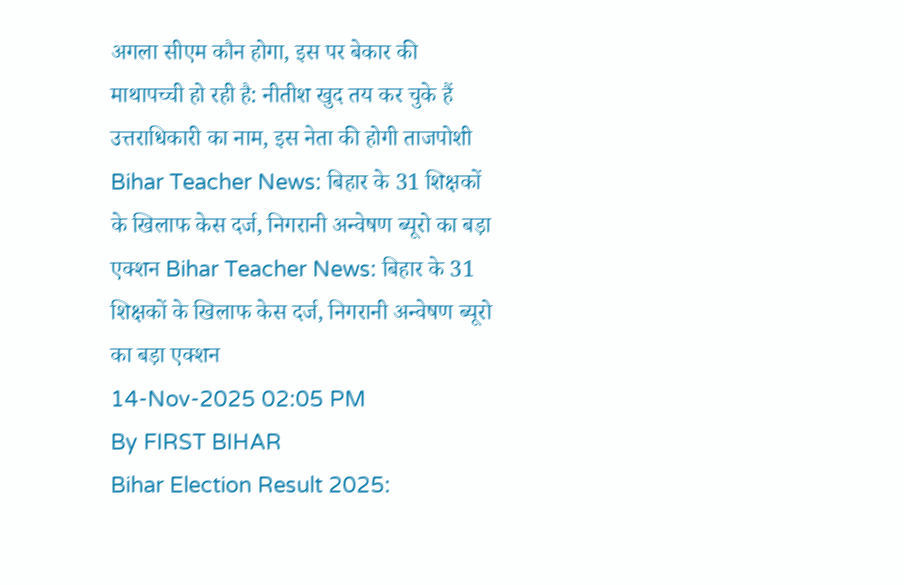अगला सीएम कौन होगा, इस पर बेकार की माथापच्ची हो रही है: नीतीश खुद तय कर चुके हैं उत्तराधिकारी का नाम, इस नेता की होगी ताजपोशी Bihar Teacher News: बिहार के 31 शिक्षकों के खिलाफ केस दर्ज, निगरानी अन्वेषण ब्यूरो का बड़ा एक्शन Bihar Teacher News: बिहार के 31 शिक्षकों के खिलाफ केस दर्ज, निगरानी अन्वेषण ब्यूरो का बड़ा एक्शन
14-Nov-2025 02:05 PM
By FIRST BIHAR
Bihar Election Result 2025: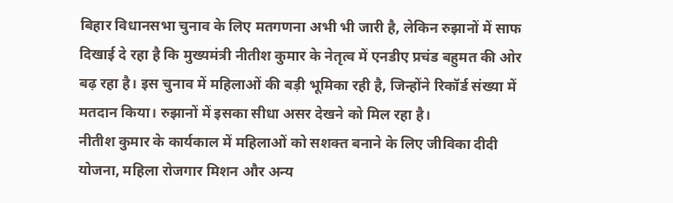बिहार विधानसभा चुनाव के लिए मतगणना अभी भी जारी है, लेकिन रुझानों में साफ दिखाई दे रहा है कि मुख्यमंत्री नीतीश कुमार के नेतृत्व में एनडीए प्रचंड बहुमत की ओर बढ़ रहा है। इस चुनाव में महिलाओं की बड़ी भूमिका रही है, जिन्होंने रिकॉर्ड संख्या में मतदान किया। रुझानों में इसका सीधा असर देखने को मिल रहा है।
नीतीश कुमार के कार्यकाल में महिलाओं को सशक्त बनाने के लिए जीविका दीदी योजना, महिला रोजगार मिशन और अन्य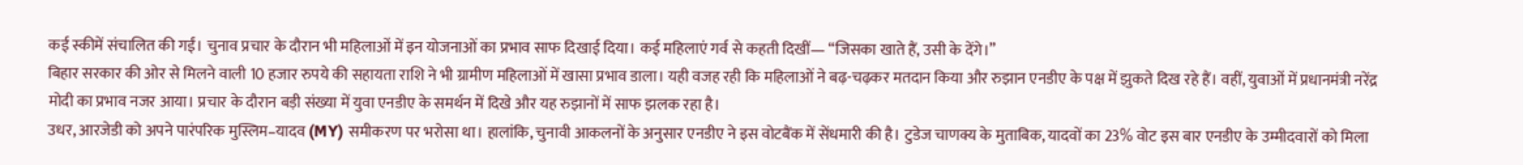कई स्कीमें संचालित की गईं। चुनाव प्रचार के दौरान भी महिलाओं में इन योजनाओं का प्रभाव साफ दिखाई दिया। कई महिलाएं गर्व से कहती दिखीं— “जिसका खाते हैं, उसी के देंगे।”
बिहार सरकार की ओर से मिलने वाली 10 हजार रुपये की सहायता राशि ने भी ग्रामीण महिलाओं में खासा प्रभाव डाला। यही वजह रही कि महिलाओं ने बढ़-चढ़कर मतदान किया और रुझान एनडीए के पक्ष में झुकते दिख रहे हैं। वहीं, युवाओं में प्रधानमंत्री नरेंद्र मोदी का प्रभाव नजर आया। प्रचार के दौरान बड़ी संख्या में युवा एनडीए के समर्थन में दिखे और यह रुझानों में साफ झलक रहा है।
उधर, आरजेडी को अपने पारंपरिक मुस्लिम–यादव (MY) समीकरण पर भरोसा था। हालांकि, चुनावी आकलनों के अनुसार एनडीए ने इस वोटबैंक में सेंधमारी की है। टुडेज चाणक्य के मुताबिक, यादवों का 23% वोट इस बार एनडीए के उम्मीदवारों को मिला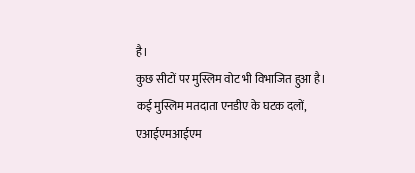है।
कुछ सीटों पर मुस्लिम वोट भी विभाजित हुआ है। कई मुस्लिम मतदाता एनडीए के घटक दलों, एआईएमआईएम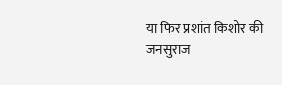या फिर प्रशांत किशोर की जनसुराज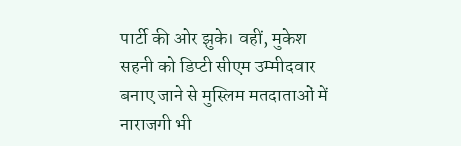पार्टी की ओर झुके। वहीं, मुकेश सहनी को डिप्टी सीएम उम्मीदवार बनाए जाने से मुस्लिम मतदाताओं में नाराजगी भी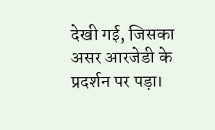देखी गई, जिसका असर आरजेडी के प्रदर्शन पर पड़ा।